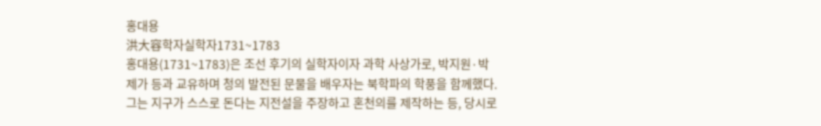홍대용
洪大容학자실학자1731~1783
홍대용(1731~1783)은 조선 후기의 실학자이자 과학 사상가로, 박지원·박제가 등과 교유하며 청의 발전된 문물을 배우자는 북학파의 학풍을 함께했다. 그는 지구가 스스로 돈다는 지전설을 주장하고 혼천의를 제작하는 등, 당시로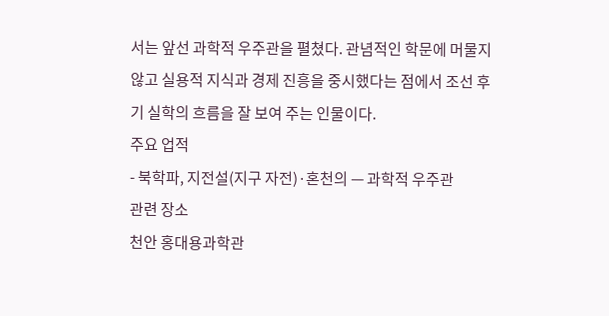서는 앞선 과학적 우주관을 펼쳤다. 관념적인 학문에 머물지 않고 실용적 지식과 경제 진흥을 중시했다는 점에서 조선 후기 실학의 흐름을 잘 보여 주는 인물이다.
주요 업적
- 북학파, 지전설(지구 자전)·혼천의 — 과학적 우주관
관련 장소
천안 홍대용과학관